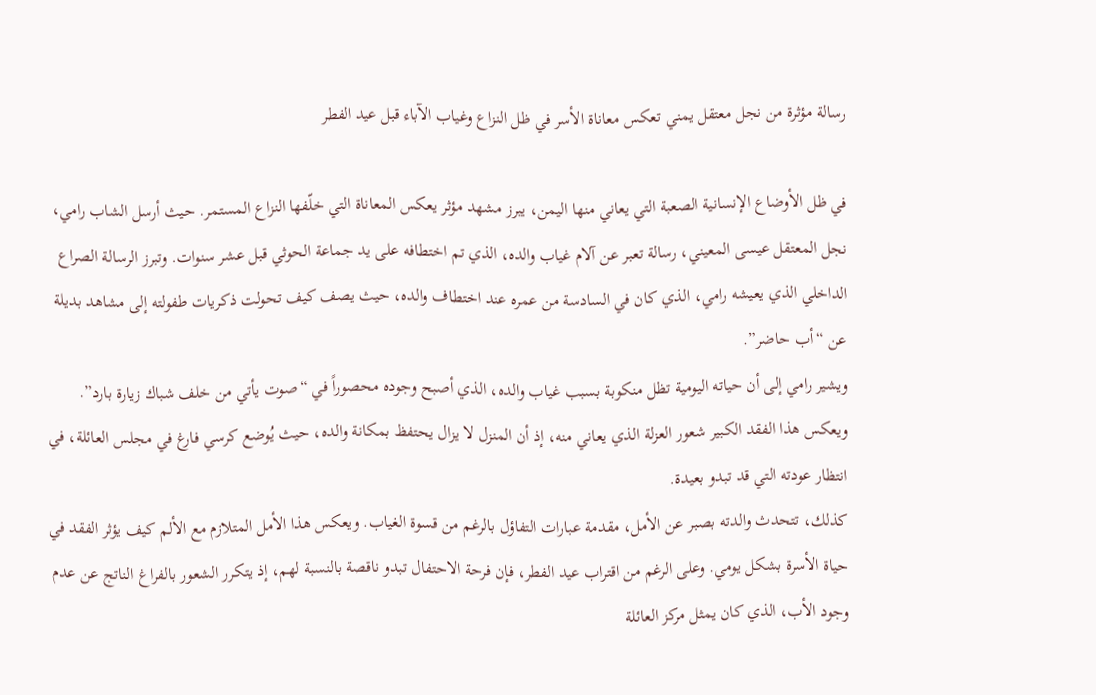رسالة مؤثرة من نجل معتقل يمني تعكس معاناة الأسر في ظل النزاع وغياب الآباء قبل عيد الفطر

في ظل الأوضاع الإنسانية الصعبة التي يعاني منها اليمن، يبرز مشهد مؤثر يعكس المعاناة التي خلّفها النزاع المستمر. حيث أرسل الشاب رامي، نجل المعتقل عيسى المعيني، رسالة تعبر عن آلام غياب والده، الذي تم اختطافه على يد جماعة الحوثي قبل عشر سنوات. وتبرز الرسالة الصراع الداخلي الذي يعيشه رامي، الذي كان في السادسة من عمره عند اختطاف والده، حيث يصف كيف تحولت ذكريات طفولته إلى مشاهد بديلة عن “أب حاضر”.
ويشير رامي إلى أن حياته اليومية تظل منكوبة بسبب غياب والده، الذي أصبح وجوده محصوراً في “صوت يأتي من خلف شباك زيارة بارد”. ويعكس هذا الفقد الكبير شعور العزلة الذي يعاني منه، إذ أن المنزل لا يزال يحتفظ بمكانة والده، حيث يُوضع كرسي فارغ في مجلس العائلة، في انتظار عودته التي قد تبدو بعيدة.
كذلك، تتحدث والدته بصبر عن الأمل، مقدمة عبارات التفاؤل بالرغم من قسوة الغياب. ويعكس هذا الأمل المتلازم مع الألم كيف يؤثر الفقد في حياة الأسرة بشكل يومي. وعلى الرغم من اقتراب عيد الفطر، فإن فرحة الاحتفال تبدو ناقصة بالنسبة لهم، إذ يتكرر الشعور بالفراغ الناتج عن عدم وجود الأب، الذي كان يمثل مركز العائلة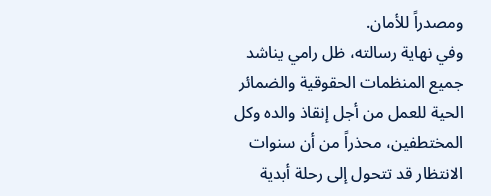ومصدراً للأمان.
وفي نهاية رسالته، ظل رامي يناشد جميع المنظمات الحقوقية والضمائر الحية للعمل من أجل إنقاذ والده وكل المختطفين، محذراً من أن سنوات الانتظار قد تتحول إلى رحلة أبدية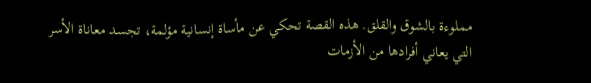مملوءة بالشوق والقلق. هذه القصة تحكي عن مأساة إنسانية مؤلمة، تجسد معاناة الأسر التي يعاني أفرادها من الأزمات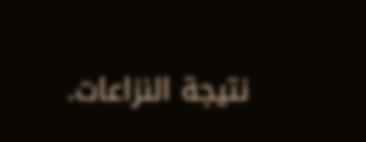نتيجة النزاعات.